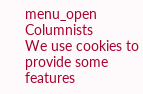menu_open Columnists
We use cookies to provide some features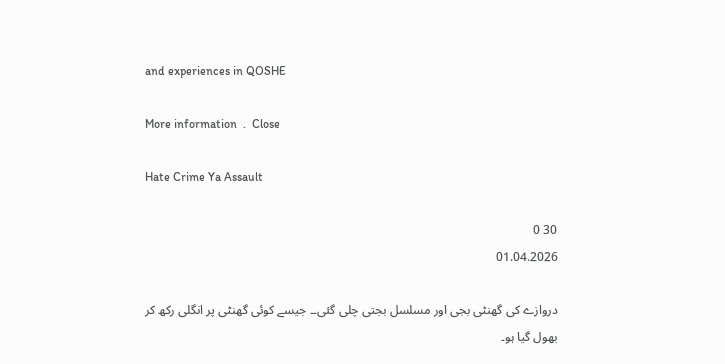and experiences in QOSHE

More information  .  Close

Hate Crime Ya Assault

30 0
01.04.2026

دروازے کی گھنٹی بجی اور مسلسل بجتی چلی گئی۔۔ جیسے کوئی گھنٹی پر انگلی رکھ کر بھول گیا ہو۔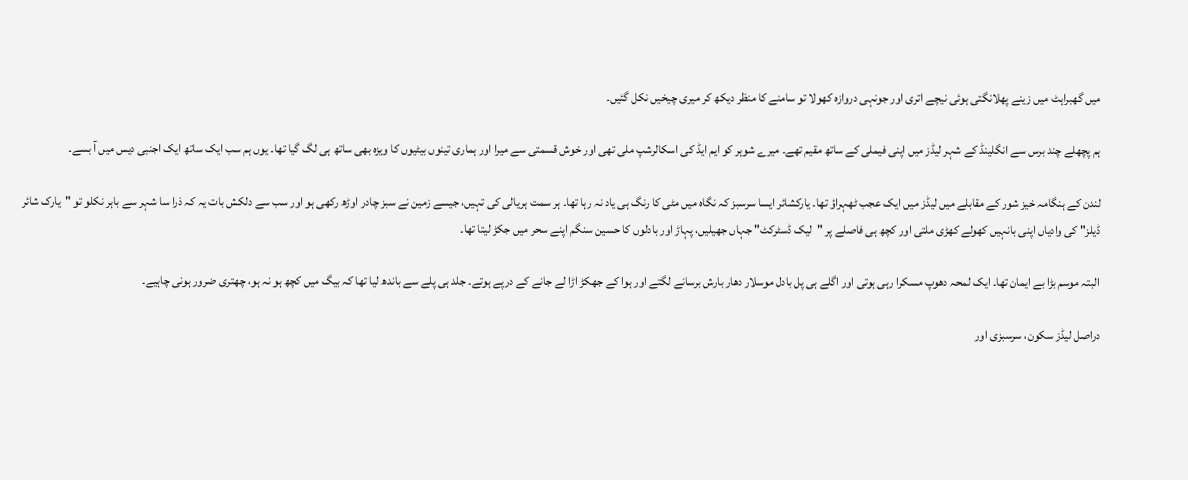میں گھبراہٹ میں زینے پھلانگتی ہوئی نیچے اتری اور جونہی دروازہ کھولا تو سامنے کا منظر دیکھ کر میری چیخیں نکل گئیں۔

ہم پچھلے چند برس سے انگلینڈ کے شہر لیڈز میں اپنی فیملی کے ساتھ مقیم تھے۔ میرے شوہر کو ایم ایڈ کی اسکالرشپ ملی تھی اور خوش قسمتی سے میرا اور ہماری تینوں بیٹیوں کا ویزہ بھی ساتھ ہی لگ گیا تھا۔ یوں ہم سب ایک ساتھ ایک اجنبی دیس میں آ بسے۔

لندن کے ہنگامہ خیز شور کے مقابلے میں لیڈز میں ایک عجب ٹھہراؤ تھا۔ یارکشائر ایسا سرسبز کہ نگاہ میں مٹی کا رنگ ہی یاد نہ رہا تھا۔ ہر سمت ہریالی کی تہیں، جیسے زمین نے سبز چادر اوڑھ رکھی ہو اور سب سے دلکش بات یہ کہ ذرا سا شہر سے باہر نکلو تو "یارک شائر ڈیلز" کی وادیاں اپنی بانہیں کھولے کھڑی ملتی اور کچھ ہی فاصلے پر "لیک ڈسٹرکٹ" جہاں جھیلیں، پہاڑ اور بادلوں کا حسین سنگم اپنے سحر میں جکڑ لیتا تھا۔

البتہ موسم بڑا بے ایمان تھا۔ ایک لمحہ دھوپ مسکرا رہی ہوتی اور اگلے ہی پل بادل موسلار دھار بارش برسانے لگتے اور ہوا کے جھکڑ اڑا لے جانے کے درپے ہوتے۔ جلد ہی پلے سے باندھ لیا تھا کہ بیگ میں کچھ ہو نہ ہو، چھتری ضرور ہونی چاہیے۔

دراصل لیڈز سکون، سرسبزی اور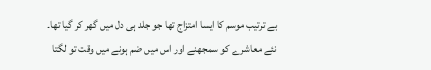بے ترتیب موسم کا ایسا امتزاج تھا جو جلد ہی دل میں گھر کر گیا تھا۔ نئے معاشرے کو سمجھنے اور اس میں ضم ہونے میں وقت تو لگتا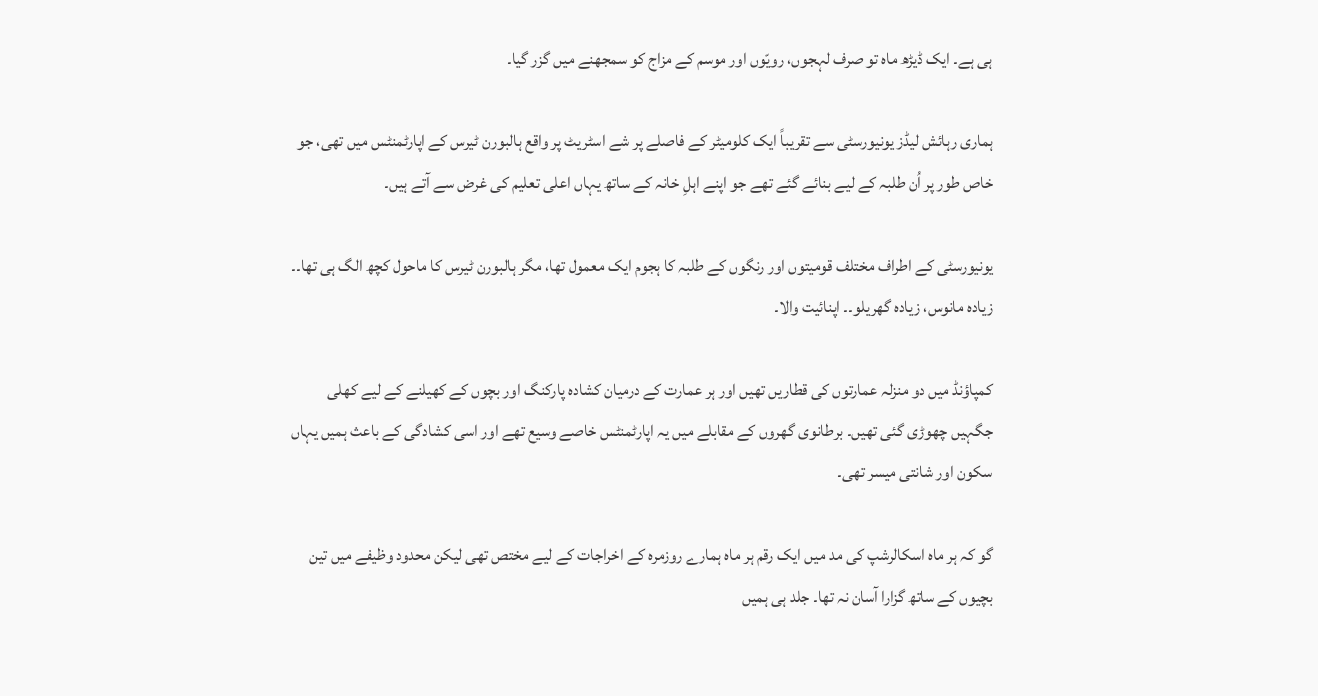ہی ہے۔ ایک ڈیڑھ ماہ تو صرف لہجوں، رویّوں اور موسم کے مزاج کو سمجھنے میں گزر گیا۔

ہماری رہائش لیڈز یونیورسٹی سے تقریباً ایک کلومیٹر کے فاصلے پر شے اسٹریٹ پر واقع ہالبورن ٹیرس کے اپارٹمنٹس میں تھی، جو خاص طور پر اُن طلبہ کے لیے بنائے گئے تھے جو اپنے اہلِ خانہ کے ساتھ یہاں اعلی تعلیم کی غرض سے آتے ہیں۔

یونیورسٹی کے اطراف مختلف قومیتوں اور رنگوں کے طلبہ کا ہجوم ایک معمول تھا، مگر ہالبورن ٹیرس کا ماحول کچھ الگ ہی تھا۔۔ زیادہ مانوس، زیادہ گھریلو۔۔ اپنائیت والا۔

کمپاؤنڈ میں دو منزلہ عمارتوں کی قطاریں تھیں اور ہر عمارت کے درمیان کشادہ پارکنگ اور بچوں کے کھیلنے کے لیے کھلی جگہیں چھوڑی گئی تھیں۔ برطانوی گھروں کے مقابلے میں یہ اپارٹمنٹس خاصے وسیع تھے اور اسی کشادگی کے باعث ہمیں یہاں سکون اور شانتی میسر تھی۔

گو کہ ہر ماہ اسکالرشپ کی مد میں ایک رقم ہر ماہ ہمارے روزمرہ کے اخراجات کے لیے مختص تھی لیکن محدود وظیفے میں تین بچیوں کے ساتھ گزارا آسان نہ تھا۔ جلد ہی ہمیں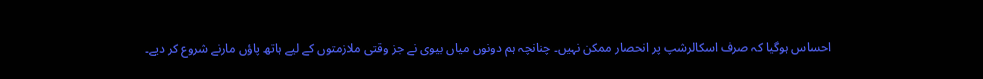احساس ہوگیا کہ صرف اسکالرشپ پر انحصار ممکن نہیں۔ چنانچہ ہم دونوں میاں بیوی نے جز وقتی ملازمتوں کے لیے ہاتھ پاؤں مارنے شروع کر دیے۔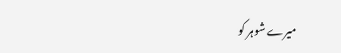میرے شوہر کو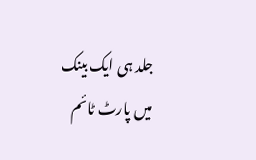جلد ہی ایک بینک میں پارٹ ٹائم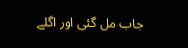جاب مل گئی اور اگلے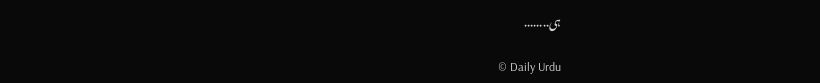ہی........

© Daily Urdu